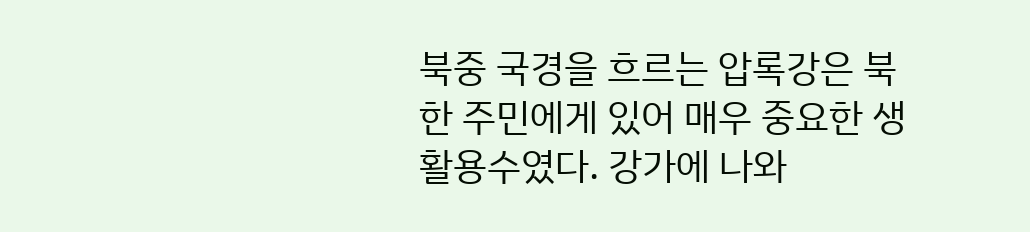북중 국경을 흐르는 압록강은 북한 주민에게 있어 매우 중요한 생활용수였다. 강가에 나와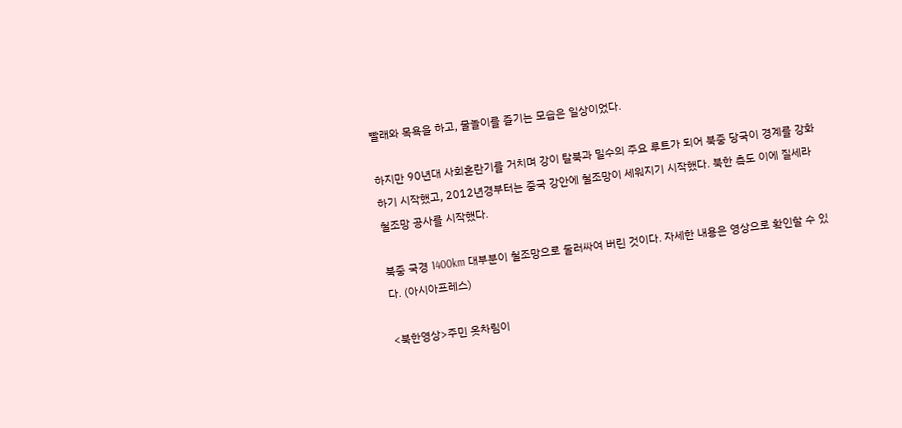빨래와 목욕을 하고, 물놀이를 즐기는 모습은 일상이었다.

하지만 90년대 사회혼란기를 거치며 강이 탈북과 밀수의 주요 루트가 되어 북중 당국이 경계를 강화하기 시작했고, 2012년경부터는 중국 강안에 철조망이 세워지기 시작했다. 북한 측도 이에 질세라 철조망 공사를 시작했다.

북중 국경 1400km 대부분이 철조망으로 둘러싸여 버린 것이다. 자세한 내용은 영상으로 확인할 수 있다. (아시아프레스)

<북한영상>주민 옷차림이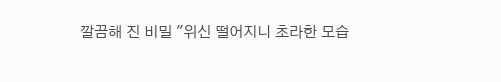깔끔해 진 비밀 "위신 떨어지니 초라한 모습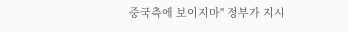중국측에 보이지마" 정부가 지시